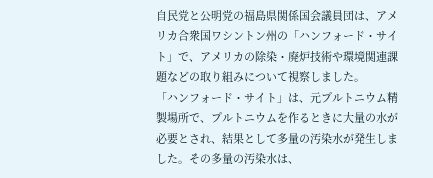自民党と公明党の福島県関係国会議員団は、アメリカ合衆国ワシントン州の「ハンフォード・サイト」で、アメリカの除染・廃炉技術や環境関連課題などの取り組みについて視察しました。
「ハンフォード・サイト」は、元プルトニウム精製場所で、プルトニウムを作るときに大量の水が必要とされ、結果として多量の汚染水が発生しました。その多量の汚染水は、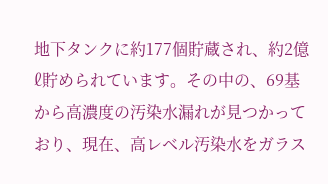地下タンクに約177個貯蔵され、約2億ℓ貯められています。その中の、69基から高濃度の汚染水漏れが見つかっており、現在、高レベル汚染水をガラス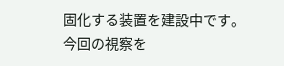固化する装置を建設中です。
今回の視察を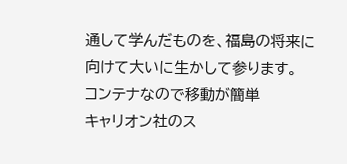通して学んだものを、福島の将来に向けて大いに生かして参ります。
コンテナなので移動が簡単
キャリオン社のス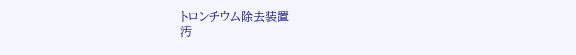トロンチウム除去装置
汚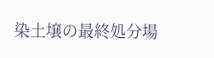染土壌の最終処分場